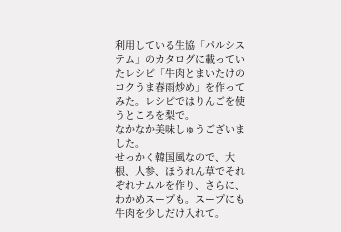利用している生協「パルシステム」のカタログに載っていたレシピ「牛肉とまいたけのコクうま春雨炒め」を作ってみた。レシピではりんごを使うところを梨で。
なかなか美味しゅうございました。
せっかく韓国風なので、大根、人参、ほうれん草でそれぞれナムルを作り、さらに、わかめスープも。スープにも牛肉を少しだけ入れて。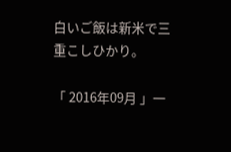白いご飯は新米で三重こしひかり。

「 2016年09月 」一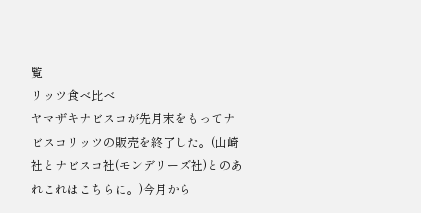覧
リッツ食べ比べ
ヤマザキナビスコが先月末をもってナビスコリッツの販売を終了した。(山崎社とナビスコ社(モンデリーズ社)とのあれこれはこちらに。)今月から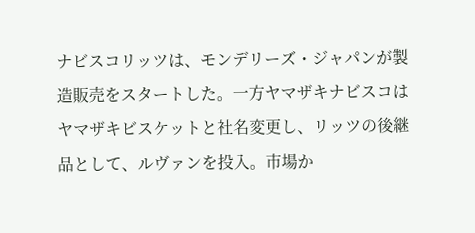ナビスコリッツは、モンデリーズ・ジャパンが製造販売をスタートした。一方ヤマザキナビスコはヤマザキビスケットと社名変更し、リッツの後継品として、ルヴァンを投入。市場か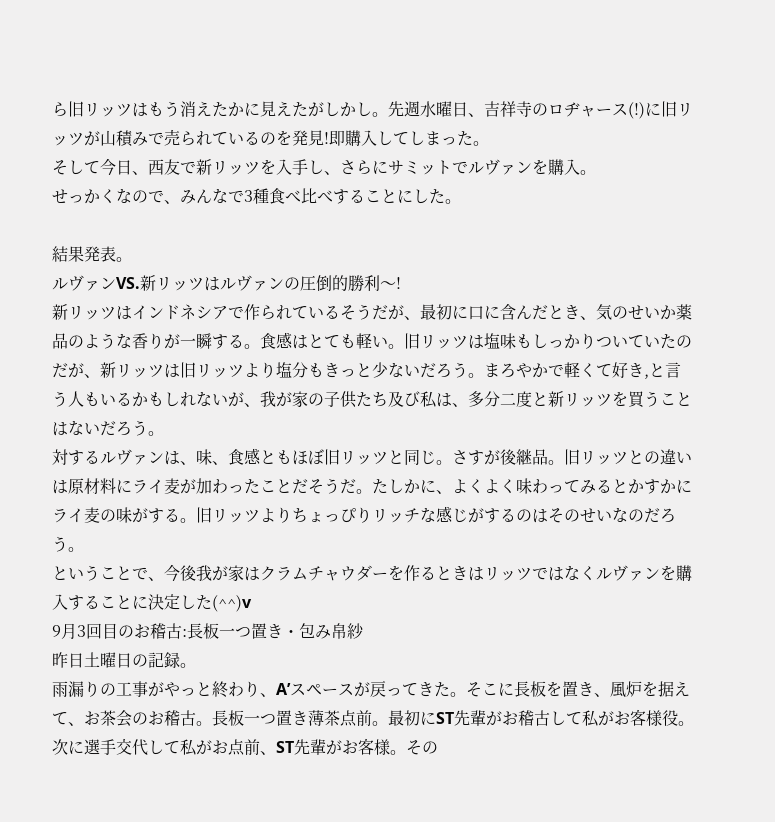ら旧リッツはもう消えたかに見えたがしかし。先週水曜日、吉祥寺のロヂャース(!)に旧リッツが山積みで売られているのを発見!即購入してしまった。
そして今日、西友で新リッツを入手し、さらにサミットでルヴァンを購入。
せっかくなので、みんなで3種食べ比べすることにした。

結果発表。
ルヴァンVS.新リッツはルヴァンの圧倒的勝利〜!
新リッツはインドネシアで作られているそうだが、最初に口に含んだとき、気のせいか薬品のような香りが一瞬する。食感はとても軽い。旧リッツは塩味もしっかりついていたのだが、新リッツは旧リッツより塩分もきっと少ないだろう。まろやかで軽くて好き,と言う人もいるかもしれないが、我が家の子供たち及び私は、多分二度と新リッツを買うことはないだろう。
対するルヴァンは、味、食感ともほぼ旧リッツと同じ。さすが後継品。旧リッツとの違いは原材料にライ麦が加わったことだそうだ。たしかに、よくよく味わってみるとかすかにライ麦の味がする。旧リッツよりちょっぴりリッチな感じがするのはそのせいなのだろう。
ということで、今後我が家はクラムチャウダーを作るときはリッツではなくルヴァンを購入することに決定した(^^)v
9月3回目のお稽古:長板一つ置き・包み帛紗
昨日土曜日の記録。
雨漏りの工事がやっと終わり、A’スペースが戻ってきた。そこに長板を置き、風炉を据えて、お茶会のお稽古。長板一つ置き薄茶点前。最初にST先輩がお稽古して私がお客様役。次に選手交代して私がお点前、ST先輩がお客様。その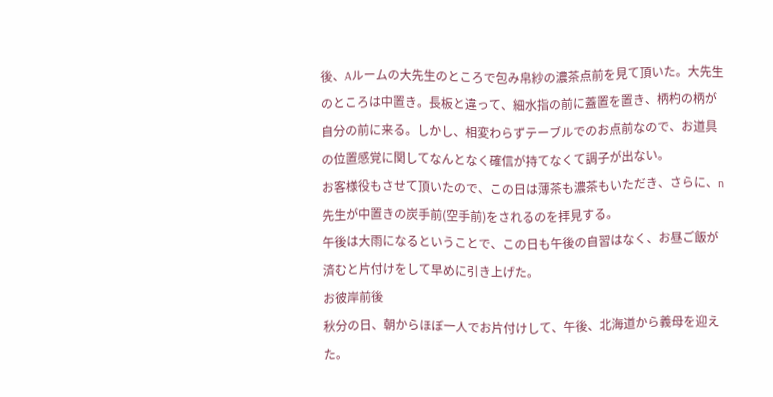後、Aルームの大先生のところで包み帛紗の濃茶点前を見て頂いた。大先生のところは中置き。長板と違って、細水指の前に蓋置を置き、柄杓の柄が自分の前に来る。しかし、相変わらずテーブルでのお点前なので、お道具の位置感覚に関してなんとなく確信が持てなくて調子が出ない。
お客様役もさせて頂いたので、この日は薄茶も濃茶もいただき、さらに、n先生が中置きの炭手前(空手前)をされるのを拝見する。
午後は大雨になるということで、この日も午後の自習はなく、お昼ご飯が済むと片付けをして早めに引き上げた。
お彼岸前後
秋分の日、朝からほぼ一人でお片付けして、午後、北海道から義母を迎えた。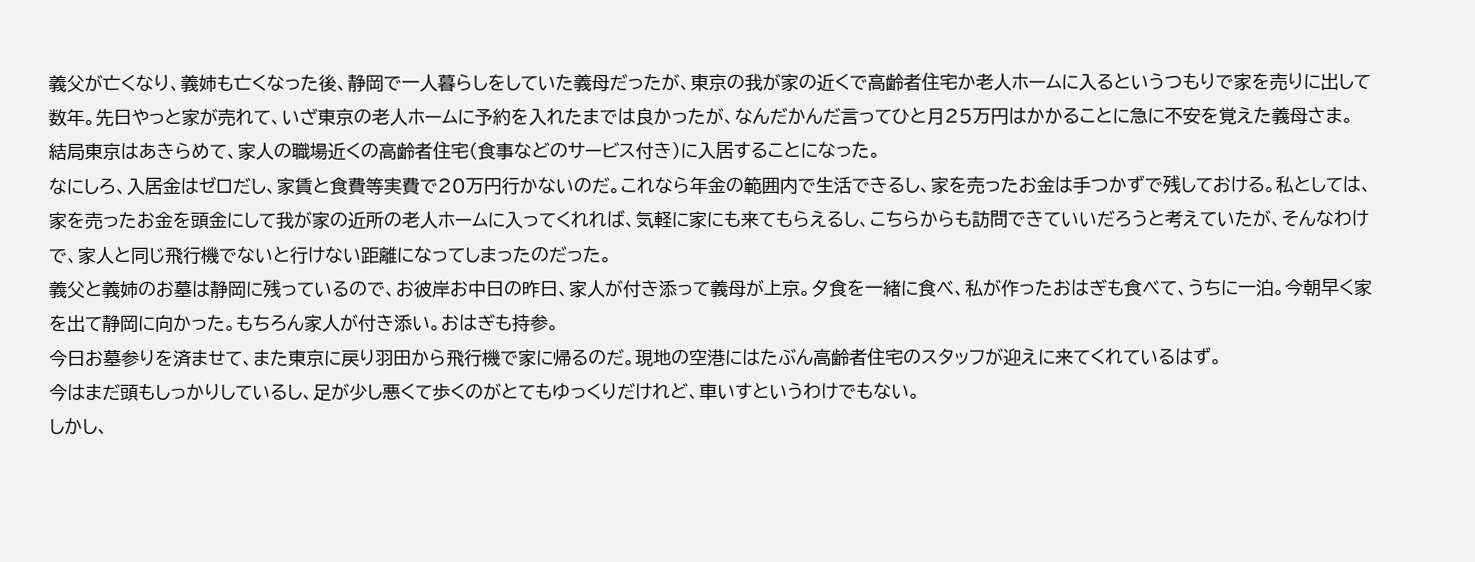義父が亡くなり、義姉も亡くなった後、静岡で一人暮らしをしていた義母だったが、東京の我が家の近くで高齢者住宅か老人ホームに入るというつもりで家を売りに出して数年。先日やっと家が売れて、いざ東京の老人ホームに予約を入れたまでは良かったが、なんだかんだ言ってひと月25万円はかかることに急に不安を覚えた義母さま。
結局東京はあきらめて、家人の職場近くの高齢者住宅(食事などのサービス付き)に入居することになった。
なにしろ、入居金はゼロだし、家賃と食費等実費で20万円行かないのだ。これなら年金の範囲内で生活できるし、家を売ったお金は手つかずで残しておける。私としては、家を売ったお金を頭金にして我が家の近所の老人ホームに入ってくれれば、気軽に家にも来てもらえるし、こちらからも訪問できていいだろうと考えていたが、そんなわけで、家人と同じ飛行機でないと行けない距離になってしまったのだった。
義父と義姉のお墓は静岡に残っているので、お彼岸お中日の昨日、家人が付き添って義母が上京。夕食を一緒に食べ、私が作ったおはぎも食べて、うちに一泊。今朝早く家を出て静岡に向かった。もちろん家人が付き添い。おはぎも持参。
今日お墓参りを済ませて、また東京に戻り羽田から飛行機で家に帰るのだ。現地の空港にはたぶん高齢者住宅のスタッフが迎えに来てくれているはず。
今はまだ頭もしっかりしているし、足が少し悪くて歩くのがとてもゆっくりだけれど、車いすというわけでもない。
しかし、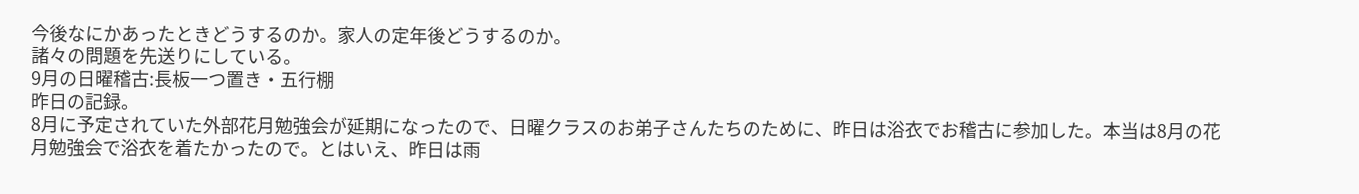今後なにかあったときどうするのか。家人の定年後どうするのか。
諸々の問題を先送りにしている。
9月の日曜稽古:長板一つ置き・五行棚
昨日の記録。
8月に予定されていた外部花月勉強会が延期になったので、日曜クラスのお弟子さんたちのために、昨日は浴衣でお稽古に参加した。本当は8月の花月勉強会で浴衣を着たかったので。とはいえ、昨日は雨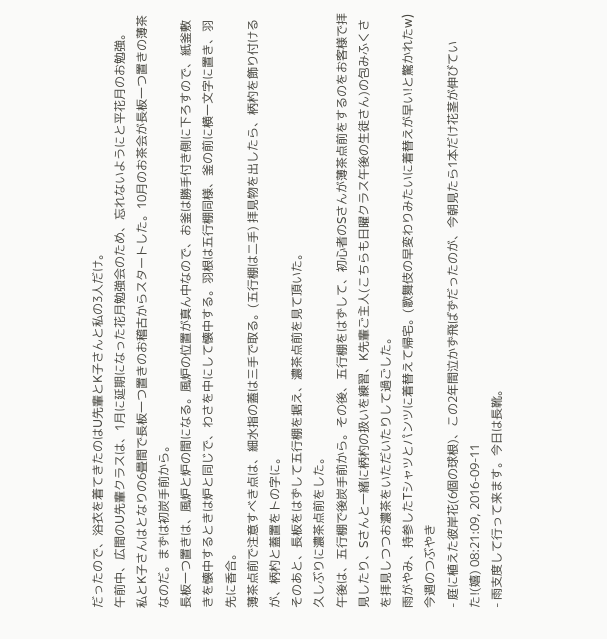だったので、浴衣を着てきたのはU先輩とK子さんと私の3人だけ。
午前中、広間のU先輩クラスは、1月に延期になった花月勉強会のため、忘れないようにと平花月のお勉強。
私とK子さんはとなりの6畳間で長板一つ置きのお稽古からスタートした。10月のお茶会が長板一つ置きの薄茶なのだ。まずは初炭手前から。
長板一つ置きは、風炉と炉の間になる。風炉の位置が真ん中なので、お釜は勝手付き側に下ろすので、紙釜敷きを懐中するときは炉と同じで、わさを中にして懐中する。羽根は五行棚同様、釜の前に横一文字に置き、羽先に香合。
薄茶点前で注意すべき点は、細水指の蓋は三手で取る。(五行棚は二手) 拝見物を出したら、柄杓を飾り付けるが、柄杓と蓋置をトの字に。
そのあと、長板をはずして五行棚を据え、濃茶点前を見て頂いた。
久しぶりに濃茶点前をした。
午後は、五行棚で後炭手前から。その後、五行棚をはずして、初心者のSさんが薄茶点前をするのをお客様で拝見したり、Sさんと一緒に柄杓の扱いを練習、K先輩ご主人(こちらも日曜クラス午後の生徒さん)の包みふくさを拝見しつつお濃茶をいただいたりして過ごした。
雨がやみ、持参したTシャツとパンツに着替えて帰宅。(歌舞伎の早変わりみたいに着替えが早い!と驚かれたw)
今週のつぶやき
- 庭に植えた彼岸花(6個の球根)、この2年間泣かず飛ばずだったのが、今朝見たら1本だけ花茎が伸びていた!(嬉) 08:21:09, 2016-09-11
- 雨支度して行って来ます。今日は長靴。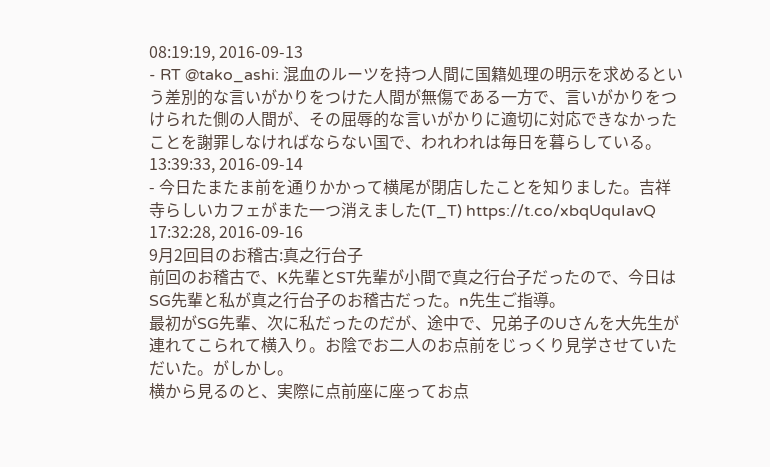08:19:19, 2016-09-13
- RT @tako_ashi: 混血のルーツを持つ人間に国籍処理の明示を求めるという差別的な言いがかりをつけた人間が無傷である一方で、言いがかりをつけられた側の人間が、その屈辱的な言いがかりに適切に対応できなかったことを謝罪しなければならない国で、われわれは毎日を暮らしている。 13:39:33, 2016-09-14
- 今日たまたま前を通りかかって横尾が閉店したことを知りました。吉祥寺らしいカフェがまた一つ消えました(T_T) https://t.co/xbqUquIavQ 17:32:28, 2016-09-16
9月2回目のお稽古:真之行台子
前回のお稽古で、K先輩とST先輩が小間で真之行台子だったので、今日はSG先輩と私が真之行台子のお稽古だった。n先生ご指導。
最初がSG先輩、次に私だったのだが、途中で、兄弟子のUさんを大先生が連れてこられて横入り。お陰でお二人のお点前をじっくり見学させていただいた。がしかし。
横から見るのと、実際に点前座に座ってお点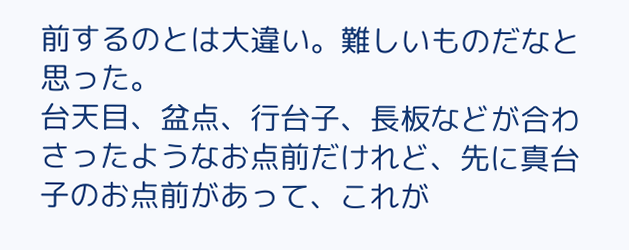前するのとは大違い。難しいものだなと思った。
台天目、盆点、行台子、長板などが合わさったようなお点前だけれど、先に真台子のお点前があって、これが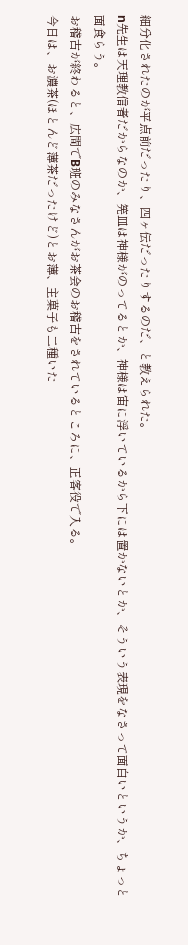細分化されたのが平点前だったり、四ヶ伝だったりするのだ、と教えられた。
n先生は天理教信者だからなのか、筅皿は神様がのってるとか、神様は宙に浮いているから下には置かないとか、そういう表現をなさって面白いというか、ちょっと面食らう。
お稽古が終わると、広間でB班のみなさんがお茶会のお稽古をされているところに、正客役で入る。
今日は、お濃茶(ほとんど薄茶だったけど)とお薄、主菓子も二種いた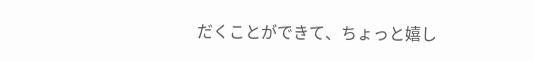だくことができて、ちょっと嬉し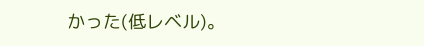かった(低レベル)。